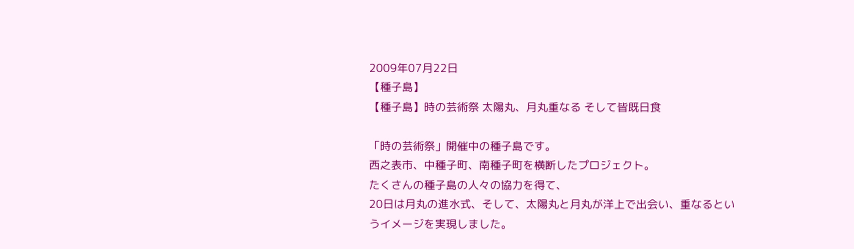2009年07月22日
【種子島】
【種子島】時の芸術祭 太陽丸、月丸重なる そして皆既日食

「時の芸術祭」開催中の種子島です。
西之表市、中種子町、南種子町を横断したプロジェクト。
たくさんの種子島の人々の協力を得て、
20日は月丸の進水式、そして、太陽丸と月丸が洋上で出会い、重なるというイメージを実現しました。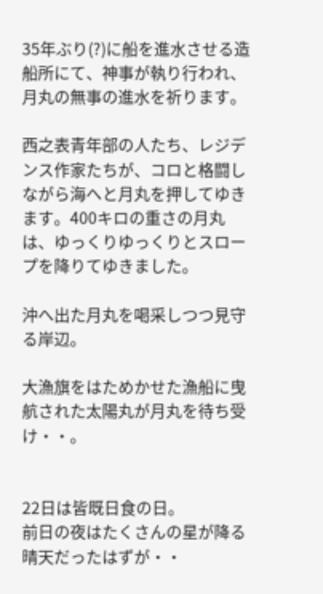35年ぶり(?)に船を進水させる造船所にて、神事が執り行われ、月丸の無事の進水を祈ります。

西之表青年部の人たち、レジデンス作家たちが、コロと格闘しながら海へと月丸を押してゆきます。400キロの重さの月丸は、ゆっくりゆっくりとスロープを降りてゆきました。

沖へ出た月丸を喝采しつつ見守る岸辺。

大漁旗をはためかせた漁船に曳航された太陽丸が月丸を待ち受け・・。


22日は皆既日食の日。
前日の夜はたくさんの星が降る晴天だったはずが・・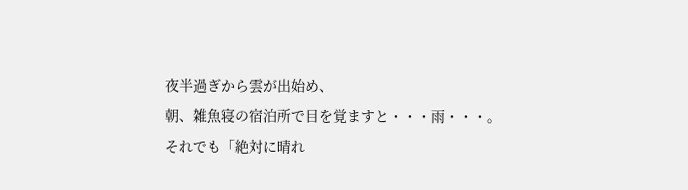夜半過ぎから雲が出始め、
朝、雑魚寝の宿泊所で目を覚ますと・・・雨・・・。
それでも「絶対に晴れ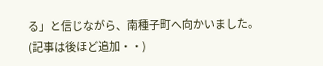る」と信じながら、南種子町へ向かいました。
(記事は後ほど追加・・)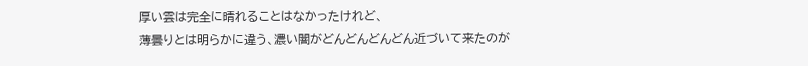厚い雲は完全に晴れることはなかったけれど、
薄曇りとは明らかに違う、濃い闇がどんどんどんどん近づいて来たのが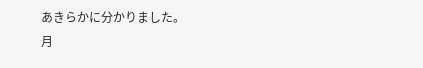あきらかに分かりました。
月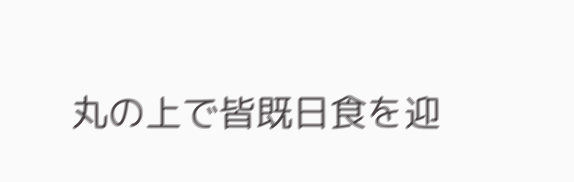丸の上で皆既日食を迎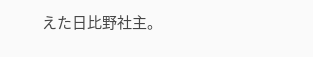えた日比野社主。